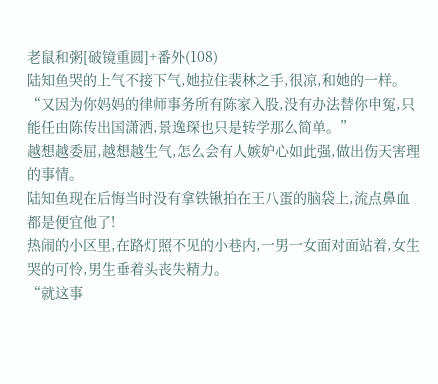老鼠和粥[破镜重圆]+番外(108)
陆知鱼哭的上气不接下气,她拉住裴林之手,很凉,和她的一样。
“又因为你妈妈的律师事务所有陈家入股,没有办法替你申冤,只能任由陈传出国潇洒,景逸琛也只是转学那么简单。”
越想越委屈,越想越生气,怎么会有人嫉妒心如此强,做出伤天害理的事情。
陆知鱼现在后悔当时没有拿铁锹拍在王八蛋的脑袋上,流点鼻血都是便宜他了!
热闹的小区里,在路灯照不见的小巷内,一男一女面对面站着,女生哭的可怜,男生垂着头丧失精力。
“就这事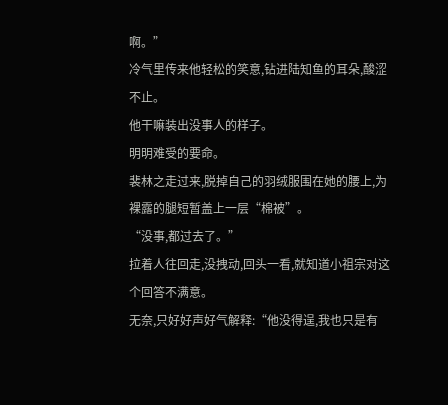啊。”
冷气里传来他轻松的笑意,钻进陆知鱼的耳朵,酸涩不止。
他干嘛装出没事人的样子。
明明难受的要命。
裴林之走过来,脱掉自己的羽绒服围在她的腰上,为裸露的腿短暂盖上一层“棉被”。
“没事,都过去了。”
拉着人往回走,没拽动,回头一看,就知道小祖宗对这个回答不满意。
无奈,只好好声好气解释:“他没得逞,我也只是有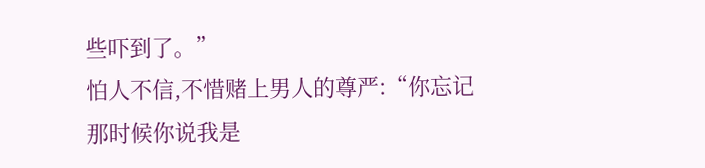些吓到了。”
怕人不信,不惜赌上男人的尊严:“你忘记那时候你说我是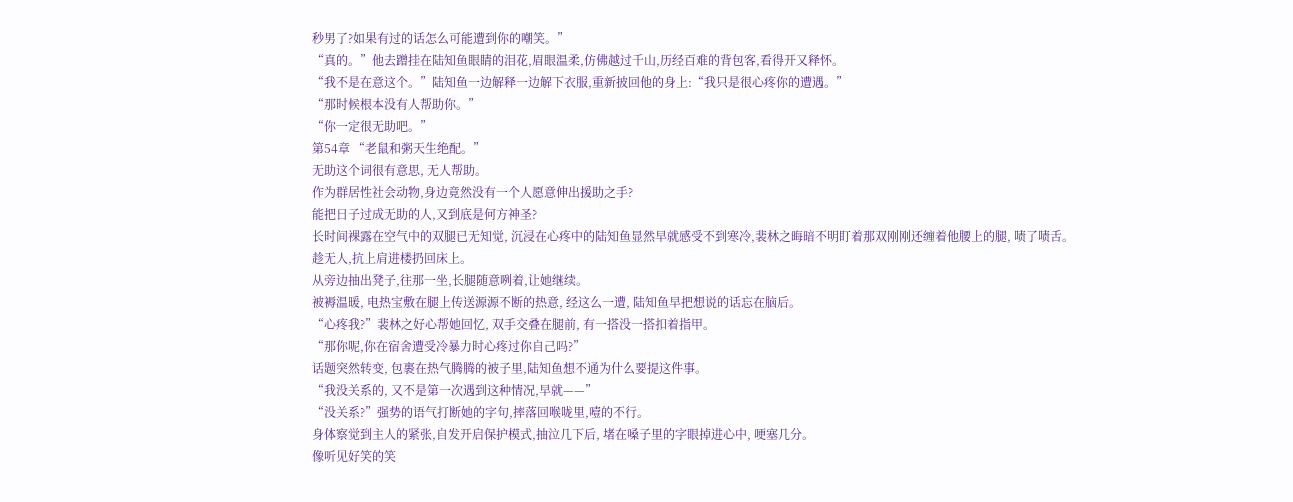秒男了?如果有过的话怎么可能遭到你的嘲笑。”
“真的。”他去蹭挂在陆知鱼眼睛的泪花,眉眼温柔,仿佛越过千山,历经百难的背包客,看得开又释怀。
“我不是在意这个。”陆知鱼一边解释一边解下衣服,重新披回他的身上:“我只是很心疼你的遭遇。”
“那时候根本没有人帮助你。”
“你一定很无助吧。”
第54章 “老鼠和粥天生绝配。”
无助这个词很有意思, 无人帮助。
作为群居性社会动物,身边竟然没有一个人愿意伸出援助之手?
能把日子过成无助的人,又到底是何方神圣?
长时间裸露在空气中的双腿已无知觉, 沉浸在心疼中的陆知鱼显然早就感受不到寒冷,裴林之晦暗不明盯着那双刚刚还缠着他腰上的腿, 啧了啧舌。
趁无人,抗上肩进楼扔回床上。
从旁边抽出凳子,往那一坐,长腿随意咧着,让她继续。
被褥温暖, 电热宝敷在腿上传送源源不断的热意, 经这么一遭, 陆知鱼早把想说的话忘在脑后。
“心疼我?”裴林之好心帮她回忆, 双手交叠在腿前, 有一搭没一搭扣着指甲。
“那你呢,你在宿舍遭受冷暴力时心疼过你自己吗?”
话题突然转变, 包裹在热气腾腾的被子里,陆知鱼想不通为什么要提这件事。
“我没关系的, 又不是第一次遇到这种情况,早就——”
“没关系?”强势的语气打断她的字句,摔落回喉咙里,噎的不行。
身体察觉到主人的紧张,自发开启保护模式,抽泣几下后, 堵在嗓子里的字眼掉进心中, 哽塞几分。
像听见好笑的笑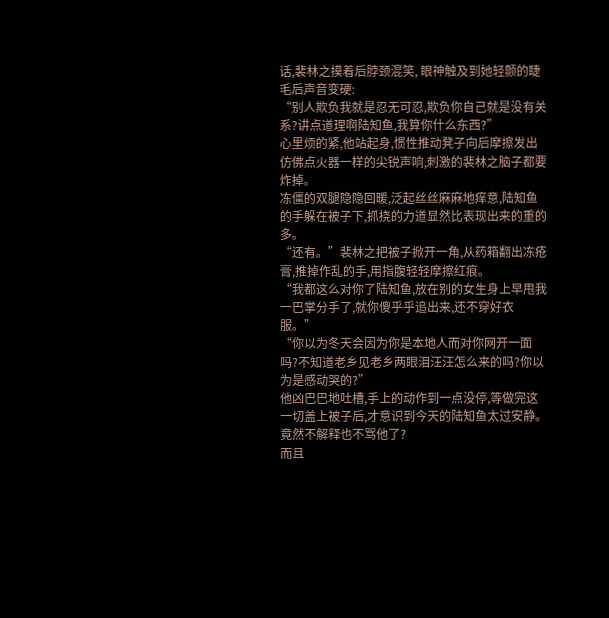话,裴林之摸着后脖颈混笑, 眼神触及到她轻颤的睫毛后声音变硬:
“别人欺负我就是忍无可忍,欺负你自己就是没有关系?讲点道理啊陆知鱼,我算你什么东西?”
心里烦的紧,他站起身,惯性推动凳子向后摩擦发出仿佛点火器一样的尖锐声响,刺激的裴林之脑子都要炸掉。
冻僵的双腿隐隐回暖,泛起丝丝麻麻地痒意,陆知鱼的手躲在被子下,抓挠的力道显然比表现出来的重的多。
“还有。”裴林之把被子掀开一角,从药箱翻出冻疮膏,推掉作乱的手,用指腹轻轻摩擦红痕。
“我都这么对你了陆知鱼,放在别的女生身上早甩我一巴掌分手了,就你傻乎乎追出来,还不穿好衣服。”
“你以为冬天会因为你是本地人而对你网开一面吗?不知道老乡见老乡两眼泪汪汪怎么来的吗?你以为是感动哭的?”
他凶巴巴地吐槽,手上的动作到一点没停,等做完这一切盖上被子后,才意识到今天的陆知鱼太过安静。
竟然不解释也不骂他了?
而且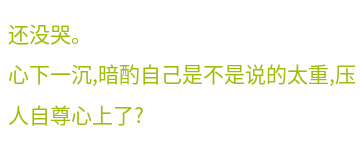还没哭。
心下一沉,暗酌自己是不是说的太重,压人自尊心上了?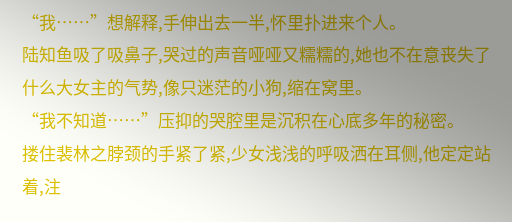“我……”想解释,手伸出去一半,怀里扑进来个人。
陆知鱼吸了吸鼻子,哭过的声音哑哑又糯糯的,她也不在意丧失了什么大女主的气势,像只迷茫的小狗,缩在窝里。
“我不知道……”压抑的哭腔里是沉积在心底多年的秘密。
搂住裴林之脖颈的手紧了紧,少女浅浅的呼吸洒在耳侧,他定定站着,注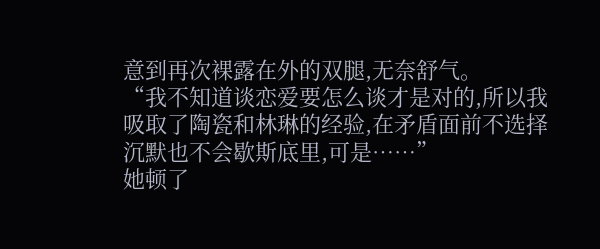意到再次裸露在外的双腿,无奈舒气。
“我不知道谈恋爱要怎么谈才是对的,所以我吸取了陶瓷和林琳的经验,在矛盾面前不选择沉默也不会歇斯底里,可是……”
她顿了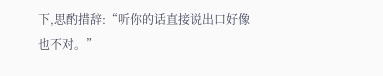下,思酌措辞:“听你的话直接说出口好像也不对。”